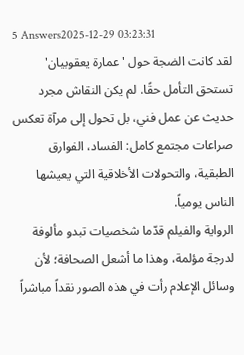5 Answers2025-12-29 03:23:31
لقد كانت الضجة حول 'عمارة يعقوبيان' تستحق التأمل حقًا. لم يكن النقاش مجرد حديث عن عمل فني، بل تحول إلى مرآة تعكس صراعات مجتمع كامل: الفساد، الفوارق الطبقية، والتحولات الأخلاقية التي يعيشها الناس يومياً.
الرواية والفيلم قدّما شخصيات تبدو مألوفة لدرجة مؤلمة، وهذا ما أشعل الصحافة؛ لأن وسائل الإعلام رأت في هذه الصور نقداً مباشراً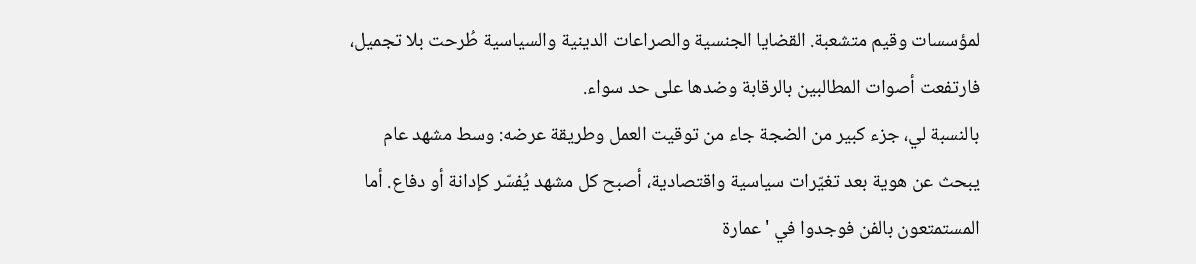لمؤسسات وقيم متشعبة. القضايا الجنسية والصراعات الدينية والسياسية طُرحت بلا تجميل، فارتفعت أصوات المطالبين بالرقابة وضدها على حد سواء.
بالنسبة لي، جزء كبير من الضجة جاء من توقيت العمل وطريقة عرضه: وسط مشهد عام يبحث عن هوية بعد تغيّرات سياسية واقتصادية، أصبح كل مشهد يُفسّر كإدانة أو دفاع. أما المستمتعون بالفن فوجدوا في 'عمارة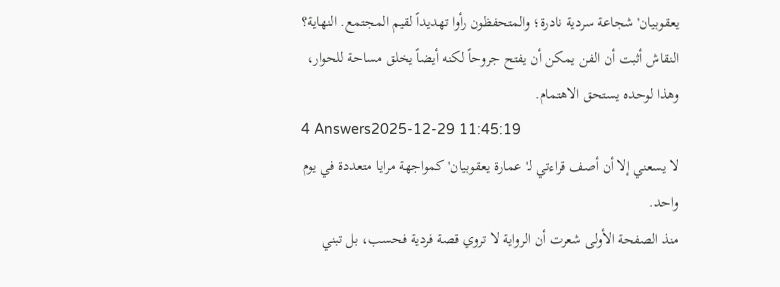يعقوبيان' شجاعة سردية نادرة؛ والمتحفظون رأوا تهديداً لقيم المجتمع. النهاية؟ النقاش أثبت أن الفن يمكن أن يفتح جروحاً لكنه أيضاً يخلق مساحة للحوار، وهذا لوحده يستحق الاهتمام.
4 Answers2025-12-29 11:45:19
لا يسعني إلا أن أصف قراءتي لـ'عمارة يعقوبيان' كمواجهة مرايا متعددة في يوم واحد.
منذ الصفحة الأولى شعرت أن الرواية لا تروي قصة فردية فحسب، بل تبني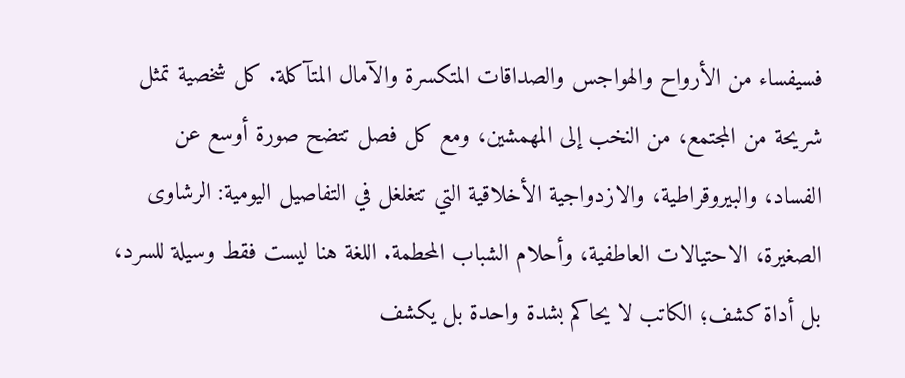فسيفساء من الأرواح والهواجس والصداقات المتكسرة والآمال المتآكلة. كل شخصية تمثل شريحة من المجتمع، من النخب إلى المهمشين، ومع كل فصل تتضح صورة أوسع عن الفساد، والبيروقراطية، والازدواجية الأخلاقية التي تتغلغل في التفاصيل اليومية: الرشاوى الصغيرة، الاحتيالات العاطفية، وأحلام الشباب المحطمة. اللغة هنا ليست فقط وسيلة للسرد، بل أداة كشف؛ الكاتب لا يحاكم بشدة واحدة بل يكشف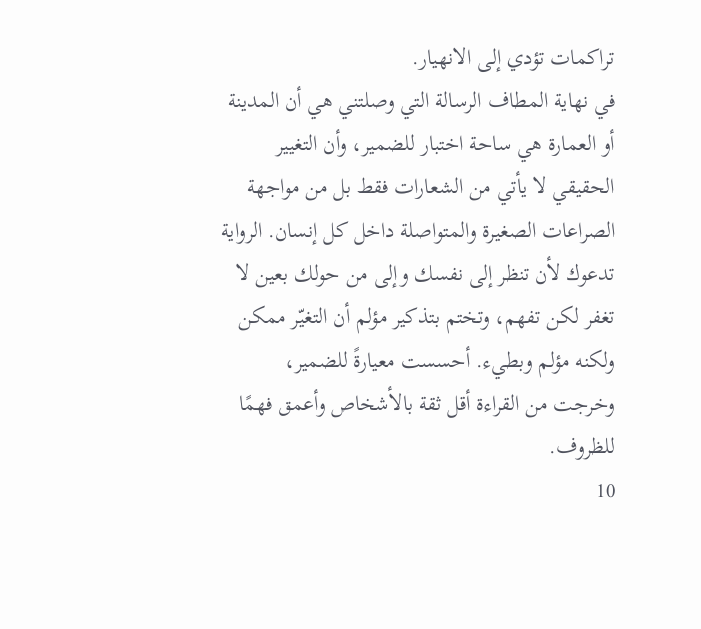تراكمات تؤدي إلى الانهيار.
في نهاية المطاف الرسالة التي وصلتني هي أن المدينة أو العمارة هي ساحة اختبار للضمير، وأن التغيير الحقيقي لا يأتي من الشعارات فقط بل من مواجهة الصراعات الصغيرة والمتواصلة داخل كل إنسان. الرواية تدعوك لأن تنظر إلى نفسك وإلى من حولك بعين لا تغفر لكن تفهم، وتختم بتذكير مؤلم أن التغيّر ممكن ولكنه مؤلم وبطيء. أحسست معيارةً للضمير، وخرجت من القراءة أقل ثقة بالأشخاص وأعمق فهمًا للظروف.
10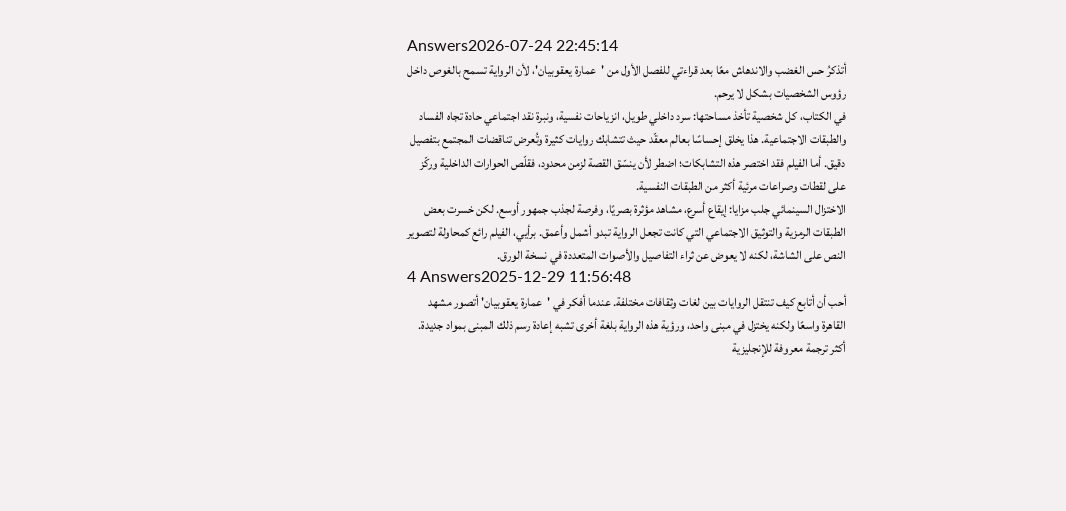Answers2026-07-24 22:45:14
أتذكرُ حس الغضب والاندهاش معًا بعد قراءتي للفصل الأول من 'عمارة يعقوبيان'، لأن الرواية تسمح بالغوص داخل رؤوس الشخصيات بشكل لا يرحم.
في الكتاب، كل شخصية تأخذ مساحتها: سرد داخلي طويل، انزياحات نفسية، ونبرة نقد اجتماعي حادة تجاه الفساد والطبقات الاجتماعية. هذا يخلق إحساسًا بعالم معقّد حيث تتشابك روايات كثيرة وتُعرض تناقضات المجتمع بتفصيل دقيق. أما الفيلم فقد اختصر هذه التشابكات؛ اضطر لأن ينسّق القصة لزمن محدود، فقلّص الحوارات الداخلية وركّز على لقطات وصراعات مرئية أكثر من الطبقات النفسية.
الاختزال السينمائي جلب مزايا: إيقاع أسرع، مشاهد مؤثرة بصريًا، وفرصة لجذب جمهور أوسع. لكن خسرت بعض الطبقات الرمزية والتوثيق الاجتماعي التي كانت تجعل الرواية تبدو أشمل وأعمق. برأيي، الفيلم رائع كمحاولة لتصوير النص على الشاشة، لكنه لا يعوض عن ثراء التفاصيل والأصوات المتعددة في نسخة الورق.
4 Answers2025-12-29 11:56:48
أحب أن أتابع كيف تنتقل الروايات بين لغات وثقافات مختلفة. عندما أفكر في 'عمارة يعقوبيان' أتصور مشهد القاهرة واسعًا ولكنه يختزل في مبنى واحد، ورؤية هذه الرواية بلغة أخرى تشبه إعادة رسم ذلك المبنى بمواد جديدة.
أكثر ترجمة معروفة للإنجليزية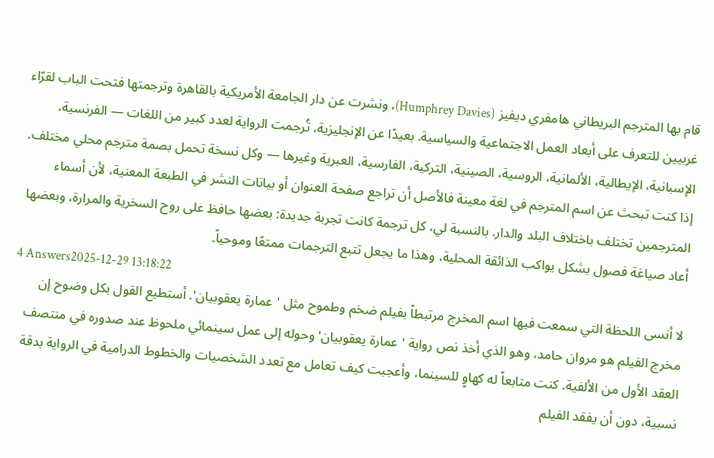قام بها المترجم البريطاني هامفري ديفيز (Humphrey Davies)، ونشرت عن دار الجامعة الأمريكية بالقاهرة وترجمتها فتحت الباب لقرّاء غربيين للتعرف على أبعاد العمل الاجتماعية والسياسية. بعيدًا عن الإنجليزية، تُرجمت الرواية لعدد كبير من اللغات — الفرنسية، الإسبانية، الإيطالية، الألمانية، الروسية، الصينية، التركية، الفارسية، العبرية وغيرها — وكل نسخة تحمل بصمة مترجم محلي مختلف.
إذا كنت تبحث عن اسم المترجم في لغة معينة فالأصل أن تراجع صفحة العنوان أو بيانات النشر في الطبعة المعنية، لأن أسماء المترجمين تختلف باختلاف البلد والدار. بالنسبة لي، كل ترجمة كانت تجربة جديدة: بعضها حافظ على روح السخرية والمرارة، وبعضها أعاد صياغة فصول بشكل يواكب الذائقة المحلية، وهذا ما يجعل تتبع الترجمات ممتعًا وموحياً.
4 Answers2025-12-29 13:18:22
لا أنسى اللحظة التي سمعت فيها اسم المخرج مرتبطاً بفيلم ضخم وطموح مثل 'عمارة يعقوبيان'. أستطيع القول بكل وضوح إن مخرج الفيلم هو مروان حامد، وهو الذي أخذ نص رواية 'عمارة يعقوبيان' وحوله إلى عمل سينمائي ملحوظ عند صدوره في منتصف العقد الأول من الألفية. كنت متابعاً له كهاوٍ للسينما، وأعجبت كيف تعامل مع تعدد الشخصيات والخطوط الدرامية في الرواية بدقة نسبية، دون أن يفقد الفيلم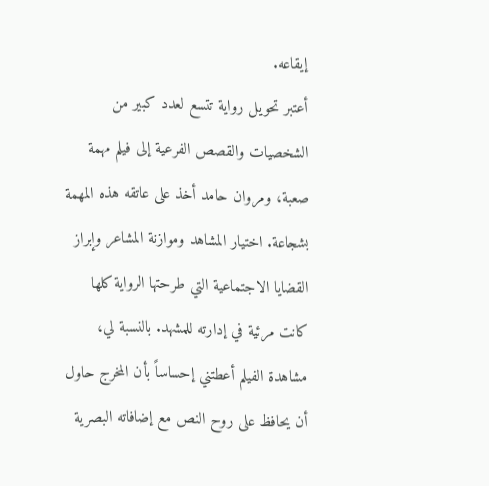إيقاعه.
أعتبر تحويل رواية تتسع لعدد كبير من الشخصيات والقصص الفرعية إلى فيلم مهمة صعبة، ومروان حامد أخذ على عاتقه هذه المهمة بشجاعة. اختيار المشاهد وموازنة المشاعر وإبراز القضايا الاجتماعية التي طرحتها الرواية كلها كانت مرئية في إدارته للمشهد. بالنسبة لي، مشاهدة الفيلم أعطتني إحساساً بأن المخرج حاول أن يحافظ على روح النص مع إضافاته البصرية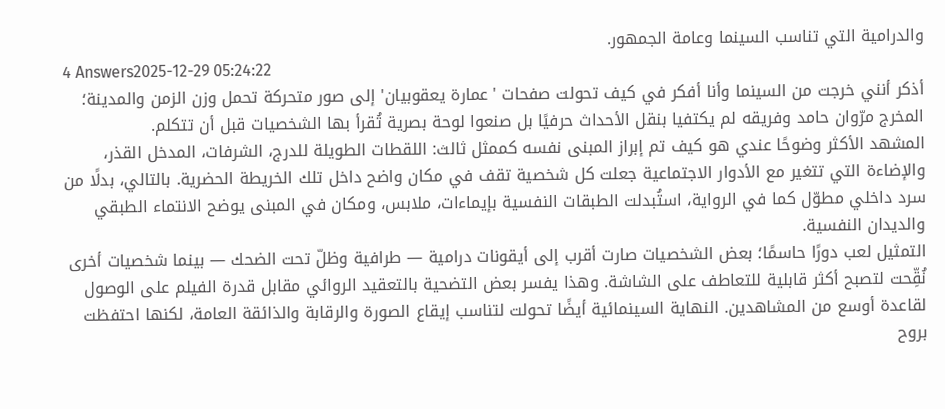والدرامية التي تناسب السينما وعامة الجمهور.
4 Answers2025-12-29 05:24:22
أذكر أنني خرجت من السينما وأنا أفكر في كيف تحولت صفحات 'عمارة يعقوبيان' إلى صور متحركة تحمل وزن الزمن والمدينة؛ المخرج مرّوان حامد وفريقه لم يكتفيا بنقل الأحداث حرفيًا بل صنعوا لوحة بصرية تُقرأ بها الشخصيات قبل أن تتكلم.
المشهد الأكثر وضوحًا عندي هو كيف تم إبراز المبنى نفسه كممثل ثالث: اللقطات الطويلة للدرج، الشرفات، المدخل القذر، والإضاءة التي تتغير مع الأدوار الاجتماعية جعلت كل شخصية تقف في مكان واضح داخل تلك الخريطة الحضرية. بالتالي، بدلًا من سرد داخلي مطوّل كما في الرواية، استُبدلت الطبقات النفسية بإيماءات، ملابس، ومكان في المبنى يوضح الانتماء الطبقي والديدان النفسية.
التمثيل لعب دورًا حاسمًا؛ بعض الشخصيات صارت أقرب إلى أيقونات درامية — طرافية وظلّ تحت الضحك — بينما شخصيات أخرى نُقِّحت لتصبح أكثر قابلية للتعاطف على الشاشة. وهذا يفسر بعض التضحية بالتعقيد الروائي مقابل قدرة الفيلم على الوصول لقاعدة أوسع من المشاهدين. النهاية السينمائية أيضًا تحولت لتناسب إيقاع الصورة والرقابة والذائقة العامة، لكنها احتفظت بروح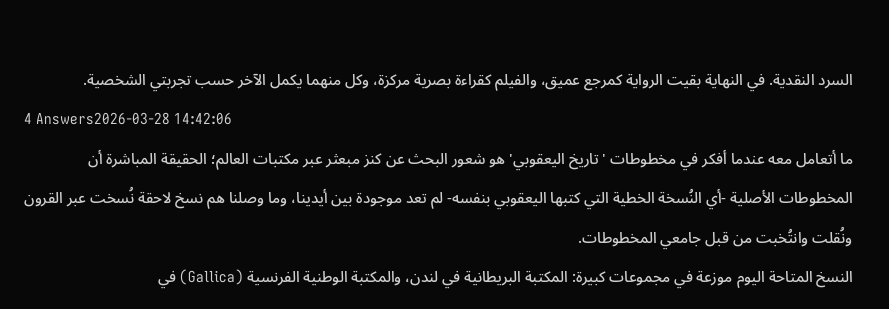السرد النقدية. في النهاية بقيت الرواية كمرجع عميق، والفيلم كقراءة بصرية مركزة، وكل منهما يكمل الآخر حسب تجربتي الشخصية.
4 Answers2026-03-28 14:42:06
ما أتعامل معه عندما أفكر في مخطوطات 'تاريخ اليعقوبي' هو شعور البحث عن كنز مبعثر عبر مكتبات العالم؛ الحقيقة المباشرة أن المخطوطات الأصلية -أي النُسخة الخطية التي كتبها اليعقوبي بنفسه- لم تعد موجودة بين أيدينا، وما وصلنا هم نسخ لاحقة نُسخت عبر القرون ونُقلت وانتُخبت من قبل جامعي المخطوطات.
النسخ المتاحة اليوم موزعة في مجموعات كبيرة: المكتبة البريطانية في لندن، والمكتبة الوطنية الفرنسية (Gallica) في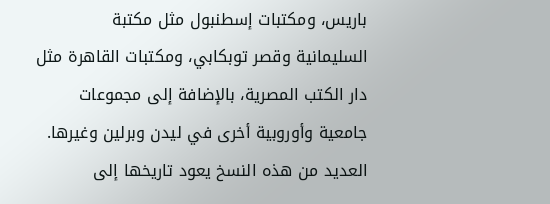باريس، ومكتبات إسطنبول مثل مكتبة السليمانية وقصر توبكابي، ومكتبات القاهرة مثل دار الكتب المصرية، بالإضافة إلى مجموعات جامعية وأوروبية أخرى في ليدن وبرلين وغيرها. العديد من هذه النسخ يعود تاريخها إلى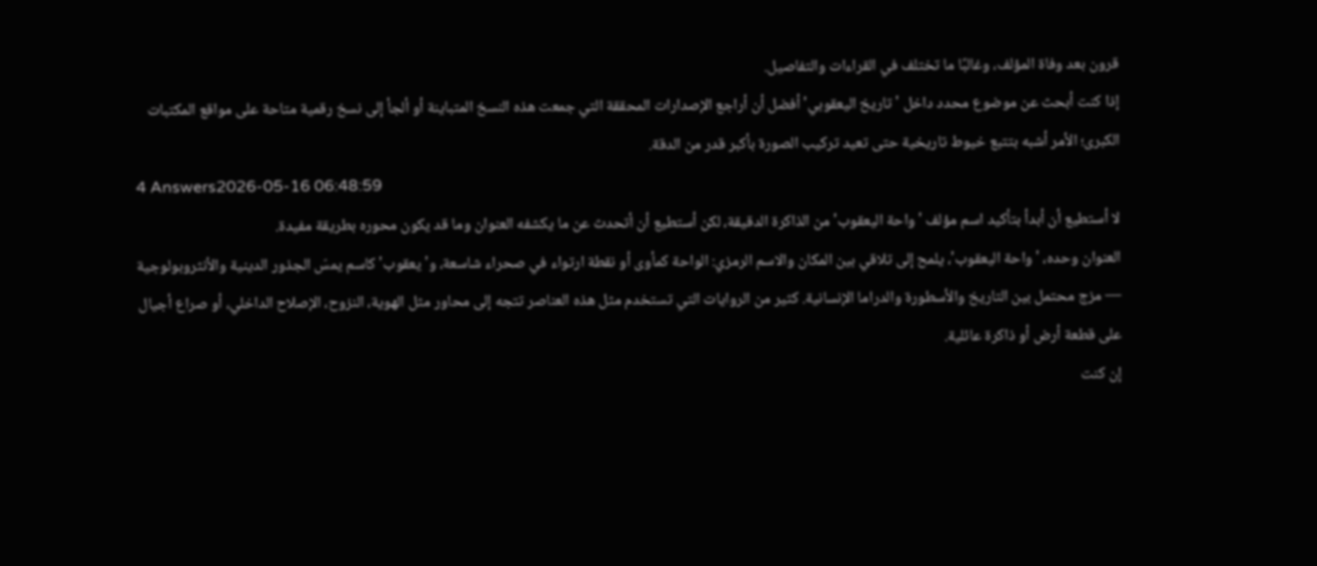قرون بعد وفاة المؤلف، وغالبًا ما تختلف في القراءات والتفاصيل.
إذا كنت أبحث عن موضوع محدد داخل 'تاريخ اليعقوبي' أفضل أن أراجع الإصدارات المحققة التي جمعت هذه النسخ المتباينة أو ألجأ إلى نسخ رقمية متاحة على مواقع المكتبات الكبرى؛ الأمر أشبه بتتبع خيوط تاريخية حتى تعيد تركيب الصورة بأكبر قدر من الدقة.
4 Answers2026-05-16 06:48:59
لا أستطيع أن أبدأ بتأكيد اسم مؤلف 'واحة اليعقوب' من الذاكرة الدقيقة، لكن أستطيع أن أتحدث عن ما يكشفه العنوان وما قد يكون محوره بطريقة مفيدة.
العنوان وحده، 'واحة اليعقوب'، يلمح إلى تلاقي بين المكان والاسم الرمزي: الواحة كمأوى أو نقطة ارتواء في صحراء شاسعة، و'يعقوب' كاسم يمسّ الجذور الدينية والأنثروبولوجية — مزج محتمل بين التاريخ والأسطورة والدراما الإنسانية. كثير من الروايات التي تستخدم مثل هذه العناصر تتجه إلى محاور مثل الهوية، النزوح، الإصلاح الداخلي، أو صراع أجيال على قطعة أرض أو ذاكرة عائلية.
إن كنت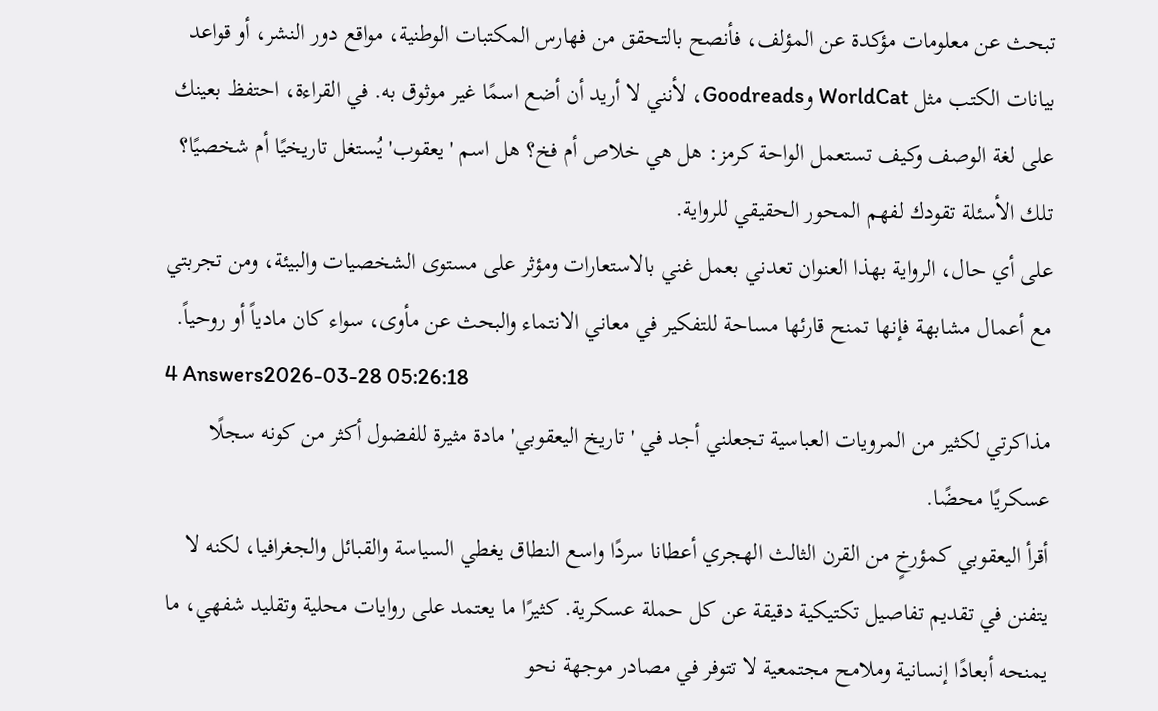تبحث عن معلومات مؤكدة عن المؤلف، فأنصح بالتحقق من فهارس المكتبات الوطنية، مواقع دور النشر، أو قواعد بيانات الكتب مثل WorldCat وGoodreads، لأنني لا أريد أن أضع اسمًا غير موثوق به. في القراءة، احتفظ بعينك على لغة الوصف وكيف تستعمل الواحة كرمز: هل هي خلاص أم فخ؟ هل اسم 'يعقوب' يُستغل تاريخيًا أم شخصيًا؟ تلك الأسئلة تقودك لفهم المحور الحقيقي للرواية.
على أي حال، الرواية بهذا العنوان تعدني بعمل غني بالاستعارات ومؤثر على مستوى الشخصيات والبيئة، ومن تجربتي مع أعمال مشابهة فإنها تمنح قارئها مساحة للتفكير في معاني الانتماء والبحث عن مأوى، سواء كان مادياً أو روحياً.
4 Answers2026-03-28 05:26:18
مذاكرتي لكثير من المرويات العباسية تجعلني أجد في 'تاريخ اليعقوبي' مادة مثيرة للفضول أكثر من كونه سجلًا عسكريًا محضًا.
أقرأ اليعقوبي كمؤرخٍ من القرن الثالث الهجري أعطانا سردًا واسع النطاق يغطي السياسة والقبائل والجغرافيا، لكنه لا يتفنن في تقديم تفاصيل تكتيكية دقيقة عن كل حملة عسكرية. كثيرًا ما يعتمد على روايات محلية وتقليد شفهي، ما يمنحه أبعادًا إنسانية وملامح مجتمعية لا تتوفر في مصادر موجهة نحو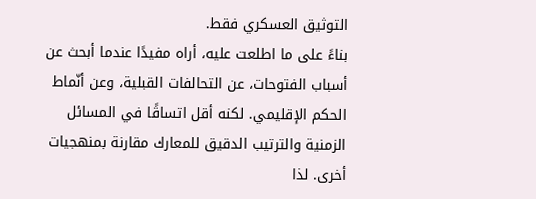التوثيق العسكري فقط.
بناءً على ما اطلعت عليه، أراه مفيدًا عندما أبحث عن أسباب الفتوحات، عن التحالفات القبلية، وعن أنّماط الحكم الإقليمي. لكنه أقل اتساقًا في المسائل الزمنية والترتيب الدقيق للمعارك مقارنة بمنهجيات أخرى. لذا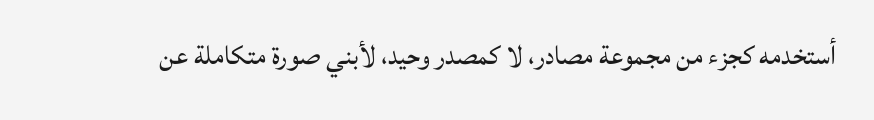أستخدمه كجزء من مجموعة مصادر، لا كمصدر وحيد، لأبني صورة متكاملة عن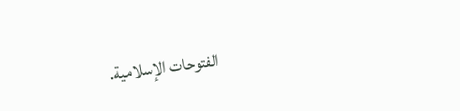الفتوحات الإسلامية.